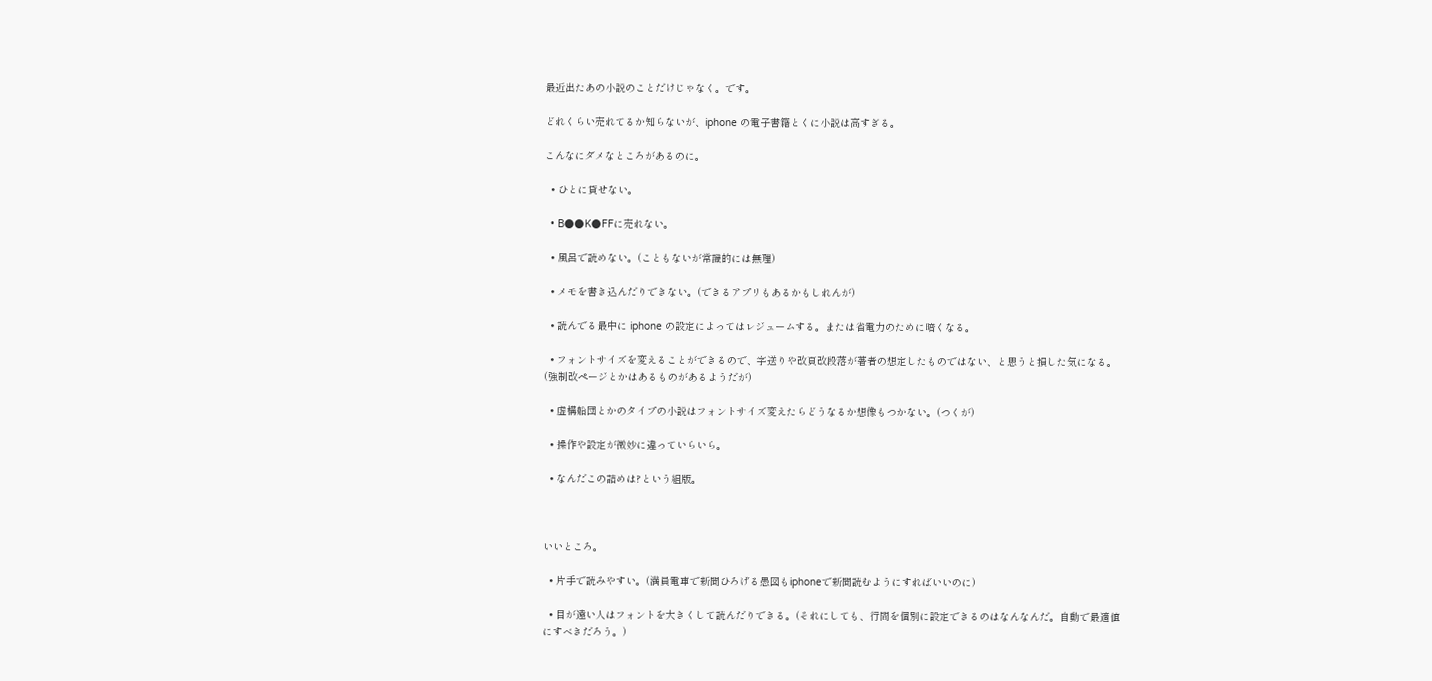最近出たあの小説のことだけじゃなく。です。

どれくらい売れてるか知らないが、iphone の電子書籍とくに小説は高すぎる。

こんなにダメなところがあるのに。

  • ひとに貸せない。

  • B●●K●FFに売れない。

  • 風呂で読めない。(こともないが常識的には無理)

  • メモを書き込んだりできない。(できるアプリもあるかもしれんが)

  • 読んでる最中に iphone の設定によってはレジュームする。または省電力のために暗くなる。

  • フォントサイズを変えることができるので、字送りや改頁改段落が著者の想定したものではない、と思うと損した気になる。(強制改ページとかはあるものがあるようだが)

  • 虚構船団とかのタイプの小説はフォントサイズ変えたらどうなるか想像もつかない。(つくが)

  • 操作や設定が微妙に違っていらいら。

  • なんだこの詰めは?という組版。



いいところ。

  • 片手で読みやすい。(満員電車で新聞ひろげる愚図もiphoneで新聞読むようにすればいいのに)

  • 目が遠い人はフォントを大きくして読んだりできる。(それにしても、行間を個別に設定できるのはなんなんだ。自動で最適値にすべきだろう。)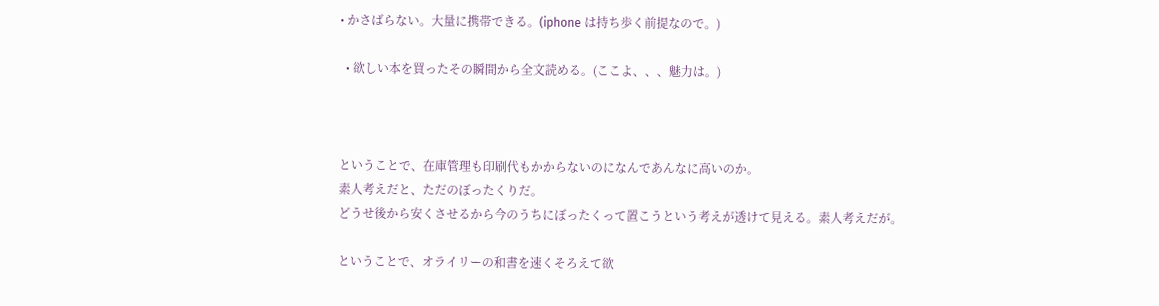• かさばらない。大量に携帯できる。(iphone は持ち歩く前提なので。)

  • 欲しい本を買ったその瞬間から全文読める。(ここよ、、、魅力は。)



ということで、在庫管理も印刷代もかからないのになんであんなに高いのか。
素人考えだと、ただのぼったくりだ。
どうせ後から安くさせるから今のうちにぼったくって置こうという考えが透けて見える。素人考えだが。

ということで、オライリーの和書を速くそろえて欲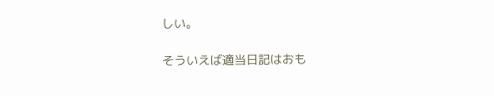しい。

そういえば適当日記はおも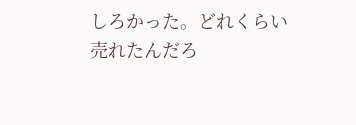しろかった。どれくらい売れたんだろ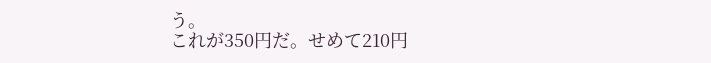う。
これが350円だ。せめて210円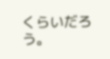くらいだろう。